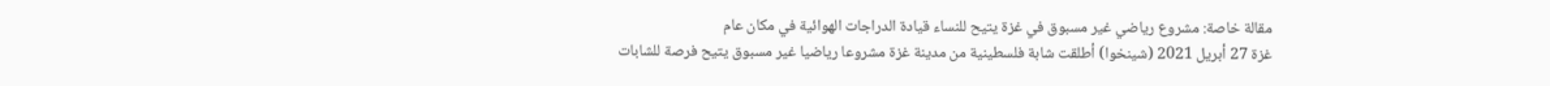مقالة خاصة: مشروع رياضي غير مسبوق في غزة يتيح للنساء قيادة الدراجات الهوائية في مكان عام
غزة 27 أبريل 2021 (شينخوا) أطلقت شابة فلسطينية من مدينة غزة مشروعا رياضيا غير مسبوق يتيح فرصة للشابات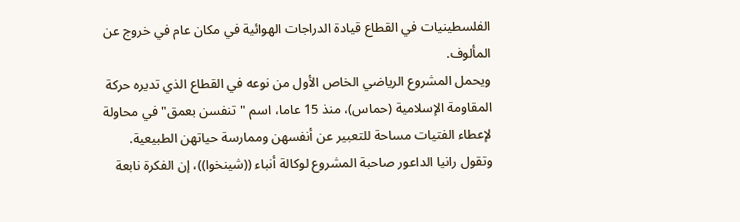الفلسطينيات في القطاع قيادة الدراجات الهوائية في مكان عام في خروج عن المألوف.
ويحمل المشروع الرياضي الخاص الأول من نوعه في القطاع الذي تديره حركة المقاومة الإسلامية (حماس)، منذ 15 عاما، اسم "تنفسن بعمق" في محاولة لإعطاء الفتيات مساحة للتعبير عن أنفسهن وممارسة حياتهن الطبيعية.
وتقول رانيا الداعور صاحبة المشروع لوكالة أنباء ((شينخوا))، إن الفكرة نابعة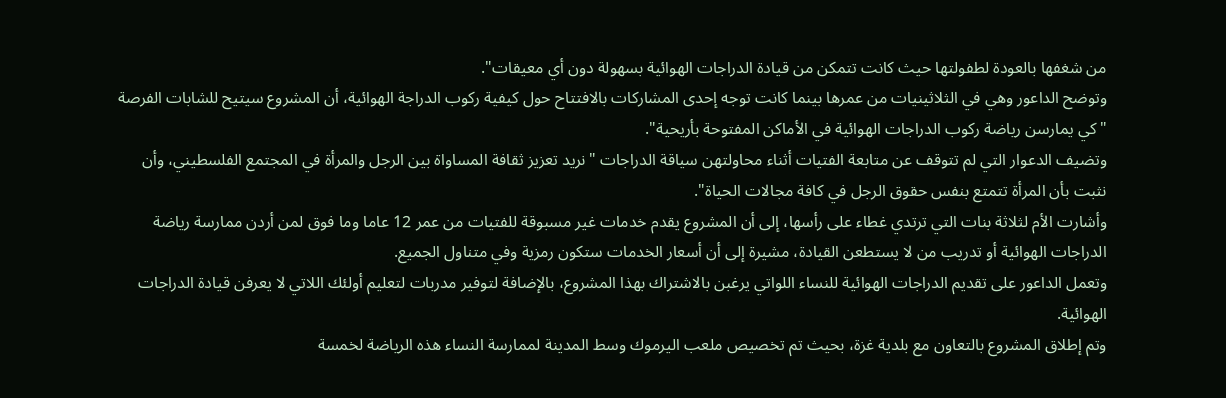من شغفها بالعودة لطفولتها حيث كانت تتمكن من قيادة الدراجات الهوائية بسهولة دون أي معيقات".
وتوضح الداعور وهي في الثلاثينيات من عمرها بينما كانت توجه إحدى المشاركات بالافتتاح حول كيفية ركوب الدراجة الهوائية، أن المشروع سيتيح للشابات الفرصة "كي يمارسن رياضة ركوب الدراجات الهوائية في الأماكن المفتوحة بأريحية".
وتضيف الدعوار التي لم تتوقف عن متابعة الفتيات أثناء محاولتهن سياقة الدراجات "نريد تعزيز ثقافة المساواة بين الرجل والمرأة في المجتمع الفلسطيني، وأن نثبت بأن المرأة تتمتع بنفس حقوق الرجل في كافة مجالات الحياة".
وأشارت الأم لثلاثة بنات التي ترتدي غطاء على رأسها، إلى أن المشروع يقدم خدمات غير مسبوقة للفتيات من عمر 12 عاما وما فوق لمن أردن ممارسة رياضة الدراجات الهوائية أو تدريب من لا يستطعن القيادة، مشيرة إلى أن أسعار الخدمات ستكون رمزية وفي متناول الجميع.
وتعمل الداعور على تقديم الدراجات الهوائية للنساء اللواتي يرغبن بالاشتراك بهذا المشروع، بالإضافة لتوفير مدربات لتعليم أولئك اللاتي لا يعرفن قيادة الدراجات الهوائية.
وتم إطلاق المشروع بالتعاون مع بلدية غزة، بحيث تم تخصيص ملعب اليرموك وسط المدينة لممارسة النساء هذه الرياضة لخمسة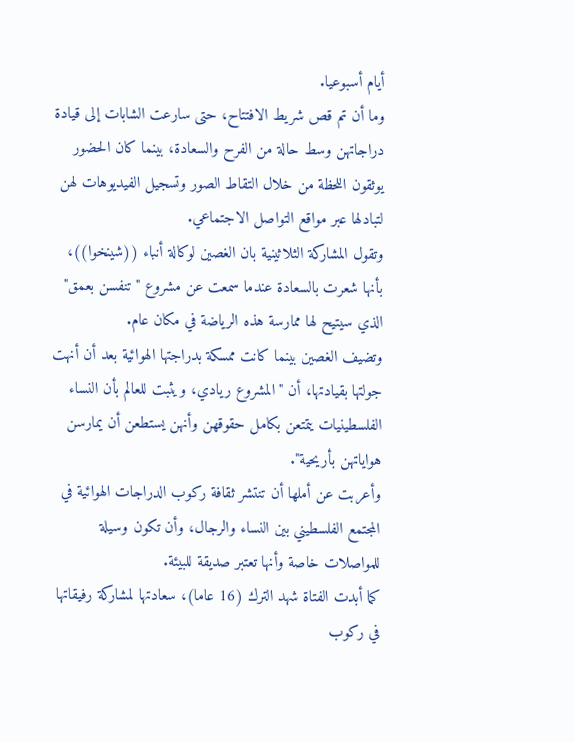أيام أسبوعيا.
وما أن تم قص شريط الافتتاح، حتى سارعت الشابات إلى قيادة دراجاتهن وسط حالة من الفرح والسعادة، بينما كان الحضور يوثقون اللحظة من خلال التقاط الصور وتسجيل الفيديوهات لهن لتبادلها عبر مواقع التواصل الاجتماعي.
وتقول المشاركة الثلاثينية بان الغصين لوكالة أنباء ((شينخوا))، بأنها شعرت بالسعادة عندما سمعت عن مشروع "تنفسن بعمق" الذي سيتيح لها ممارسة هذه الرياضة في مكان عام.
وتضيف الغصين بينما كانت ممسكة بدراجتها الهوائية بعد أن أنهت جولتها بقيادتها، أن "المشروع ريادي، ويثبت للعالم بأن النساء الفلسطينيات يتمتعن بكامل حقوقهن وأنهن يستطعن أن يمارسن هواياتهن بأريحية".
وأعربت عن أملها أن تنتشر ثقافة ركوب الدراجات الهوائية في المجتمع الفلسطيني بين النساء والرجال، وأن تكون وسيلة للمواصلات خاصة وأنها تعتبر صديقة للبيئة.
كما أبدت الفتاة شهد الترك (16 عاما)، سعادتها لمشاركة رفيقاتها في ركوب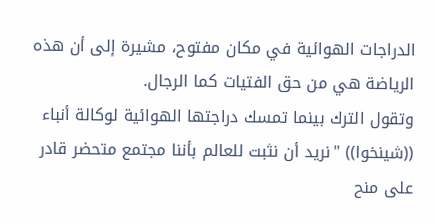الدراجات الهوائية في مكان مفتوح، مشيرة إلى أن هذه الرياضة هي من حق الفتيات كما الرجال.
وتقول الترك بينما تمسك دراجتها الهوائية لوكالة أنباء ((شينخوا)) "نريد أن نثبت للعالم بأننا مجتمع متحضر قادر على منح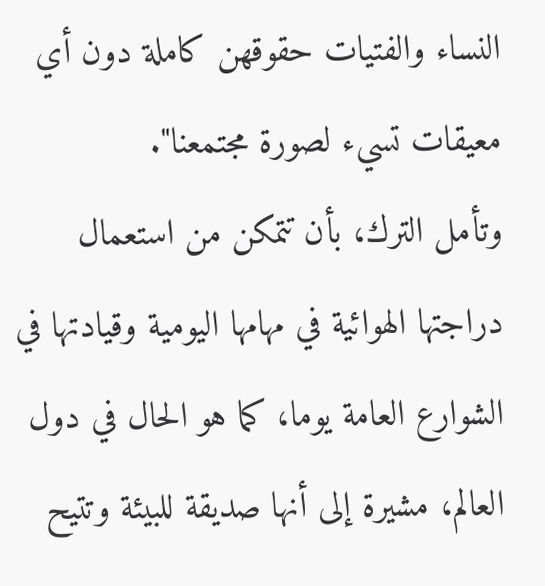النساء والفتيات حقوقهن كاملة دون أي معيقات تسيء لصورة مجتمعنا".
وتأمل الترك، بأن تتمكن من استعمال دراجتها الهوائية في مهامها اليومية وقيادتها في الشوارع العامة يوما، كما هو الحال في دول العالم، مشيرة إلى أنها صديقة للبيئة وتتيح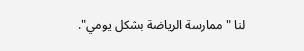لنا "ممارسة الرياضة بشكل يومي".